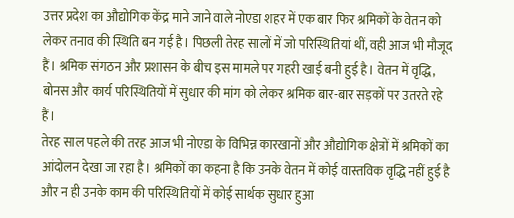उत्तर प्रदेश का औद्योगिक केंद्र माने जाने वाले नोएडा शहर में एक बार फिर श्रमिकों के वेतन को लेकर तनाव की स्थिति बन गई है। पिछली तेरह सालों में जो परिस्थितियां थीं, वही आज भी मौजूद हैं। श्रमिक संगठन और प्रशासन के बीच इस मामले पर गहरी खाई बनी हुई है। वेतन में वृद्धि, बोनस और कार्य परिस्थितियों में सुधार की मांग को लेकर श्रमिक बार-बार सड़कों पर उतरते रहे हैं।
तेरह साल पहले की तरह आज भी नोएडा के विभिन्न कारखानों और औद्योगिक क्षेत्रों में श्रमिकों का आंदोलन देखा जा रहा है। श्रमिकों का कहना है कि उनके वेतन में कोई वास्तविक वृद्धि नहीं हुई है और न ही उनके काम की परिस्थितियों में कोई सार्थक सुधार हुआ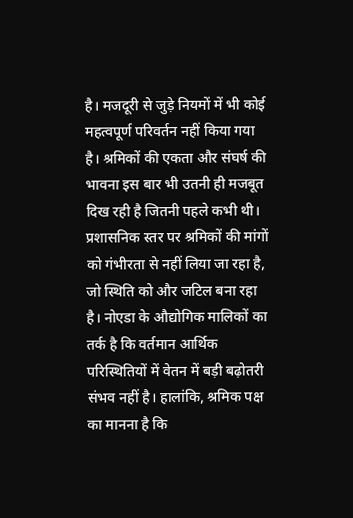है। मजदूरी से जुड़े नियमों में भी कोई महत्वपूर्ण परिवर्तन नहीं किया गया है। श्रमिकों की एकता और संघर्ष की भावना इस बार भी उतनी ही मजबूत दिख रही है जितनी पहले कभी थी।
प्रशासनिक स्तर पर श्रमिकों की मांगों को गंभीरता से नहीं लिया जा रहा है, जो स्थिति को और जटिल बना रहा है। नोएडा के औद्योगिक मालिकों का तर्क है कि वर्तमान आर्थिक परिस्थितियों में वेतन में बड़ी बढ़ोतरी संभव नहीं है। हालांकि, श्रमिक पक्ष का मानना है कि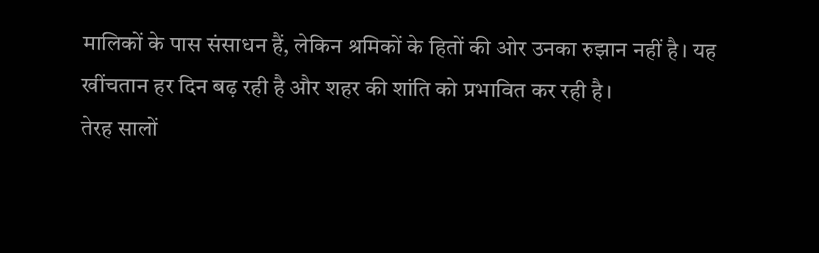मालिकों के पास संसाधन हैं, लेकिन श्रमिकों के हितों की ओर उनका रुझान नहीं है। यह खींचतान हर दिन बढ़ रही है और शहर की शांति को प्रभावित कर रही है।
तेरह सालों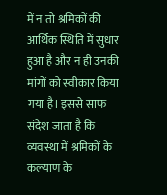में न तो श्रमिकों की आर्थिक स्थिति में सुधार हुआ है और न ही उनकी मांगों को स्वीकार किया गया है। इससे साफ संदेश जाता है कि व्यवस्था में श्रमिकों के कल्याण के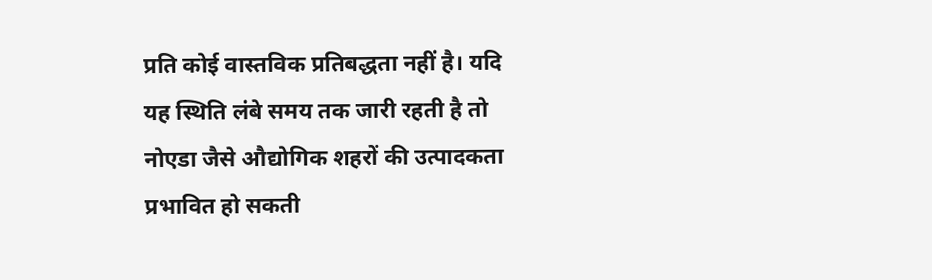प्रति कोई वास्तविक प्रतिबद्धता नहीं है। यदि यह स्थिति लंबे समय तक जारी रहती है तो नोएडा जैसे औद्योगिक शहरों की उत्पादकता प्रभावित हो सकती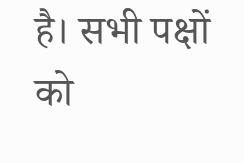है। सभी पक्षों को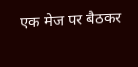एक मेज पर बैठकर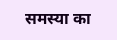समस्या का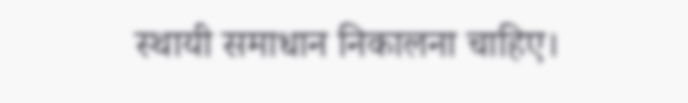स्थायी समाधान निकालना चाहिए।